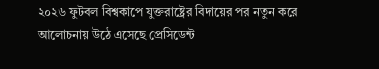২০২৬ ফুটবল বিশ্বকাপে যুক্তরাষ্ট্রের বিদায়ের পর নতুন করে আলোচনায় উঠে এসেছে প্রেসিডেন্ট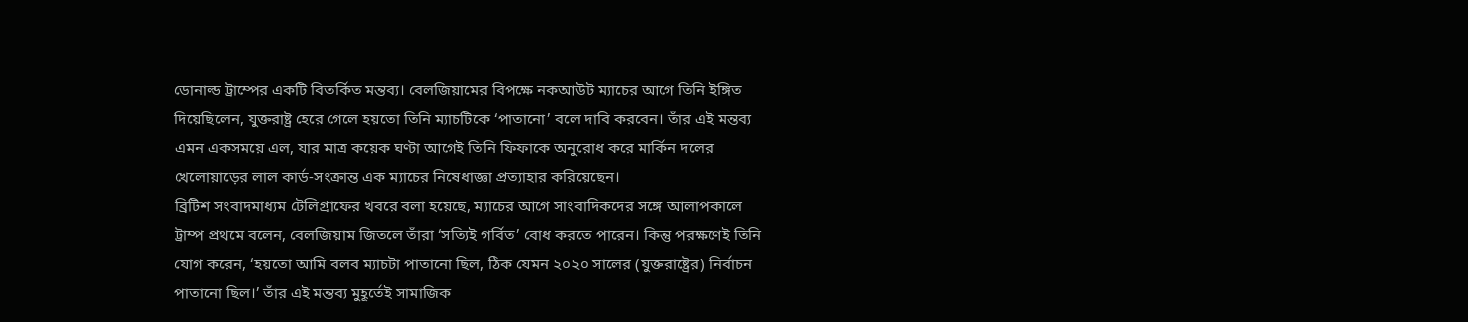ডোনাল্ড ট্রাম্পের একটি বিতর্কিত মন্তব্য। বেলজিয়ামের বিপক্ষে নকআউট ম্যাচের আগে তিনি ইঙ্গিত দিয়েছিলেন, যুক্তরাষ্ট্র হেরে গেলে হয়তো তিনি ম্যাচটিকে ‘পাতানো’ বলে দাবি করবেন। তাঁর এই মন্তব্য এমন একসময়ে এল, যার মাত্র কয়েক ঘণ্টা আগেই তিনি ফিফাকে অনুরোধ করে মার্কিন দলের খেলোয়াড়ের লাল কার্ড-সংক্রান্ত এক ম্যাচের নিষেধাজ্ঞা প্রত্যাহার করিয়েছেন।
ব্রিটিশ সংবাদমাধ্যম টেলিগ্রাফের খবরে বলা হয়েছে, ম্যাচের আগে সাংবাদিকদের সঙ্গে আলাপকালে ট্রাম্প প্রথমে বলেন, বেলজিয়াম জিতলে তাঁরা ‘সত্যিই গর্বিত’ বোধ করতে পারেন। কিন্তু পরক্ষণেই তিনি যোগ করেন, ‘হয়তো আমি বলব ম্যাচটা পাতানো ছিল, ঠিক যেমন ২০২০ সালের (যুক্তরাষ্ট্রের) নির্বাচন পাতানো ছিল।’ তাঁর এই মন্তব্য মুহূর্তেই সামাজিক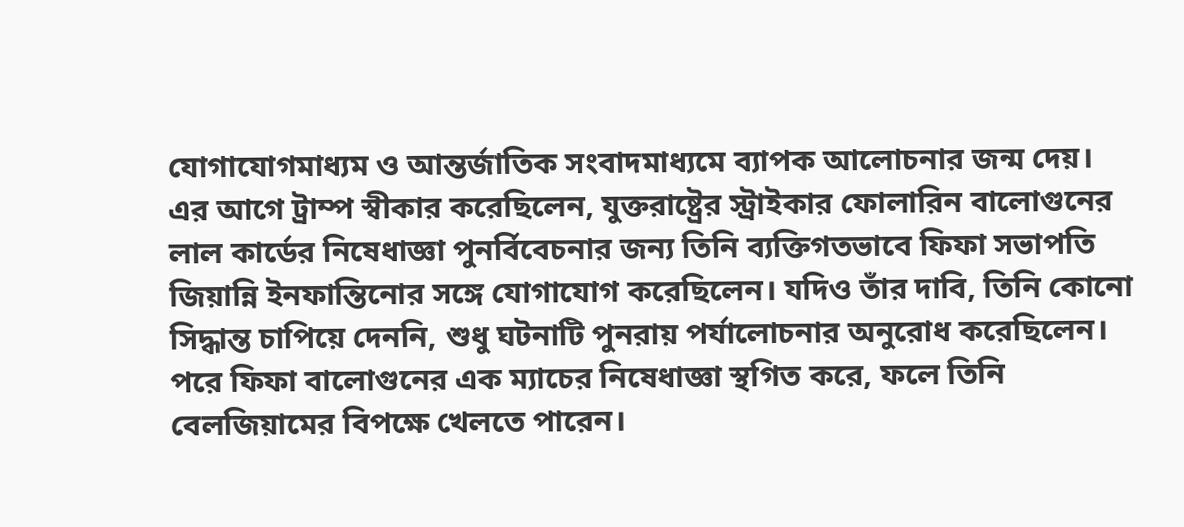যোগাযোগমাধ্যম ও আন্তর্জাতিক সংবাদমাধ্যমে ব্যাপক আলোচনার জন্ম দেয়।
এর আগে ট্রাম্প স্বীকার করেছিলেন, যুক্তরাষ্ট্রের স্ট্রাইকার ফোলারিন বালোগুনের লাল কার্ডের নিষেধাজ্ঞা পুনর্বিবেচনার জন্য তিনি ব্যক্তিগতভাবে ফিফা সভাপতি জিয়ান্নি ইনফান্তিনোর সঙ্গে যোগাযোগ করেছিলেন। যদিও তাঁর দাবি, তিনি কোনো সিদ্ধান্ত চাপিয়ে দেননি, শুধু ঘটনাটি পুনরায় পর্যালোচনার অনুরোধ করেছিলেন। পরে ফিফা বালোগুনের এক ম্যাচের নিষেধাজ্ঞা স্থগিত করে, ফলে তিনি বেলজিয়ামের বিপক্ষে খেলতে পারেন।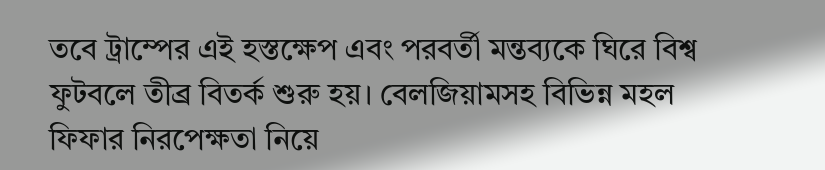তবে ট্রাম্পের এই হস্তক্ষেপ এবং পরবর্তী মন্তব্যকে ঘিরে বিশ্ব ফুটবলে তীব্র বিতর্ক শুরু হয়। বেলজিয়ামসহ বিভিন্ন মহল ফিফার নিরপেক্ষতা নিয়ে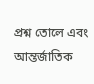প্রশ্ন তোলে এবং আন্তর্জাতিক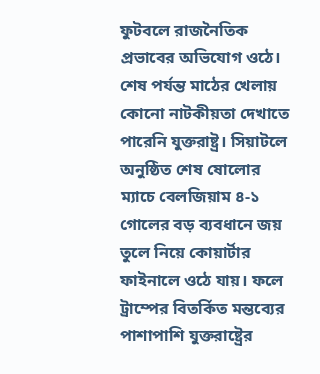ফুটবলে রাজনৈতিক প্রভাবের অভিযোগ ওঠে।
শেষ পর্যন্ত মাঠের খেলায় কোনো নাটকীয়তা দেখাতে পারেনি যুক্তরাষ্ট্র। সিয়াটলে অনুষ্ঠিত শেষ ষোলোর ম্যাচে বেলজিয়াম ৪-১ গোলের বড় ব্যবধানে জয় তুলে নিয়ে কোয়ার্টার ফাইনালে ওঠে যায়। ফলে ট্রাম্পের বিতর্কিত মন্তব্যের পাশাপাশি যুক্তরাষ্ট্রের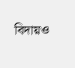বিদায়ও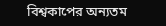বিশ্বকাপের অন্যতম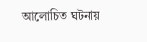আলোচিত ঘটনায়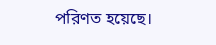পরিণত হয়েছে।